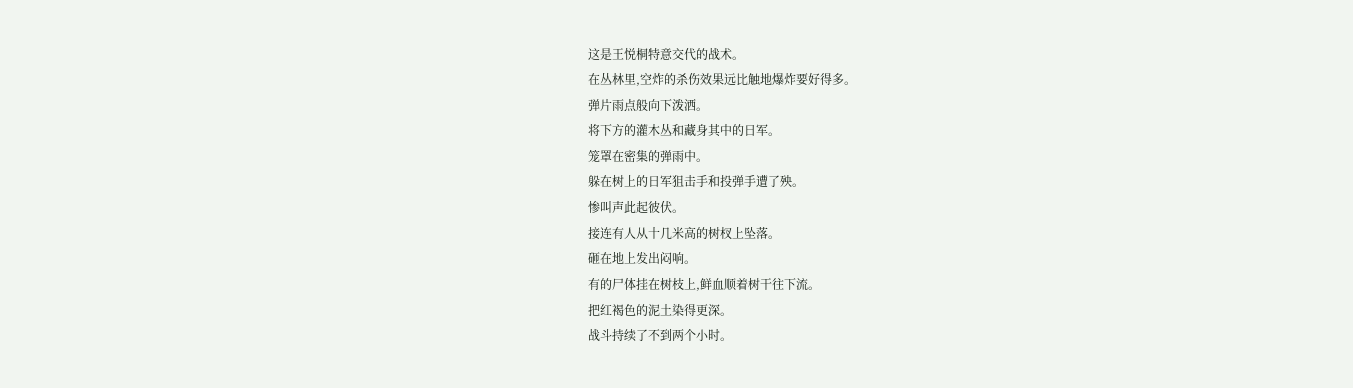这是王悦桐特意交代的战术。
在丛林里,空炸的杀伤效果远比触地爆炸要好得多。
弹片雨点般向下泼洒。
将下方的灌木丛和藏身其中的日军。
笼罩在密集的弹雨中。
躲在树上的日军狙击手和投弹手遭了殃。
惨叫声此起彼伏。
接连有人从十几米高的树杈上坠落。
砸在地上发出闷响。
有的尸体挂在树枝上,鲜血顺着树干往下流。
把红褐色的泥土染得更深。
战斗持续了不到两个小时。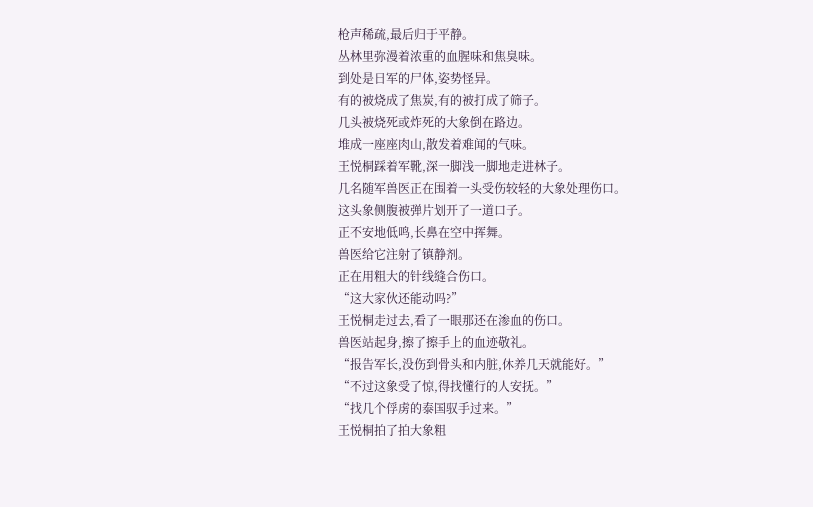枪声稀疏,最后归于平静。
丛林里弥漫着浓重的血腥味和焦臭味。
到处是日军的尸体,姿势怪异。
有的被烧成了焦炭,有的被打成了筛子。
几头被烧死或炸死的大象倒在路边。
堆成一座座肉山,散发着难闻的气味。
王悦桐踩着军靴,深一脚浅一脚地走进林子。
几名随军兽医正在围着一头受伤较轻的大象处理伤口。
这头象侧腹被弹片划开了一道口子。
正不安地低鸣,长鼻在空中挥舞。
兽医给它注射了镇静剂。
正在用粗大的针线缝合伤口。
“这大家伙还能动吗?”
王悦桐走过去,看了一眼那还在渗血的伤口。
兽医站起身,擦了擦手上的血迹敬礼。
“报告军长,没伤到骨头和内脏,休养几天就能好。”
“不过这象受了惊,得找懂行的人安抚。”
“找几个俘虏的泰国驭手过来。”
王悦桐拍了拍大象粗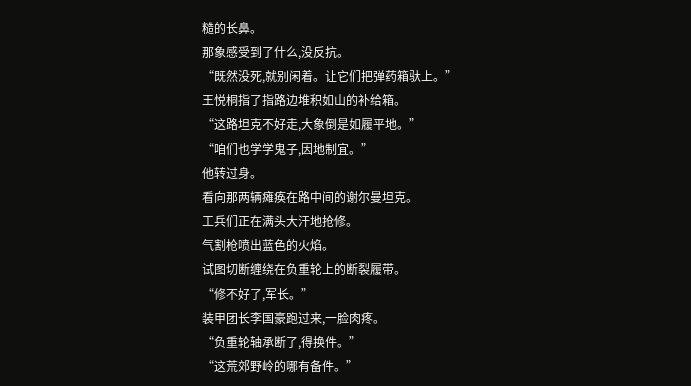糙的长鼻。
那象感受到了什么,没反抗。
“既然没死,就别闲着。让它们把弹药箱驮上。”
王悦桐指了指路边堆积如山的补给箱。
“这路坦克不好走,大象倒是如履平地。”
“咱们也学学鬼子,因地制宜。”
他转过身。
看向那两辆瘫痪在路中间的谢尔曼坦克。
工兵们正在满头大汗地抢修。
气割枪喷出蓝色的火焰。
试图切断缠绕在负重轮上的断裂履带。
“修不好了,军长。”
装甲团长李国豪跑过来,一脸肉疼。
“负重轮轴承断了,得换件。”
“这荒郊野岭的哪有备件。”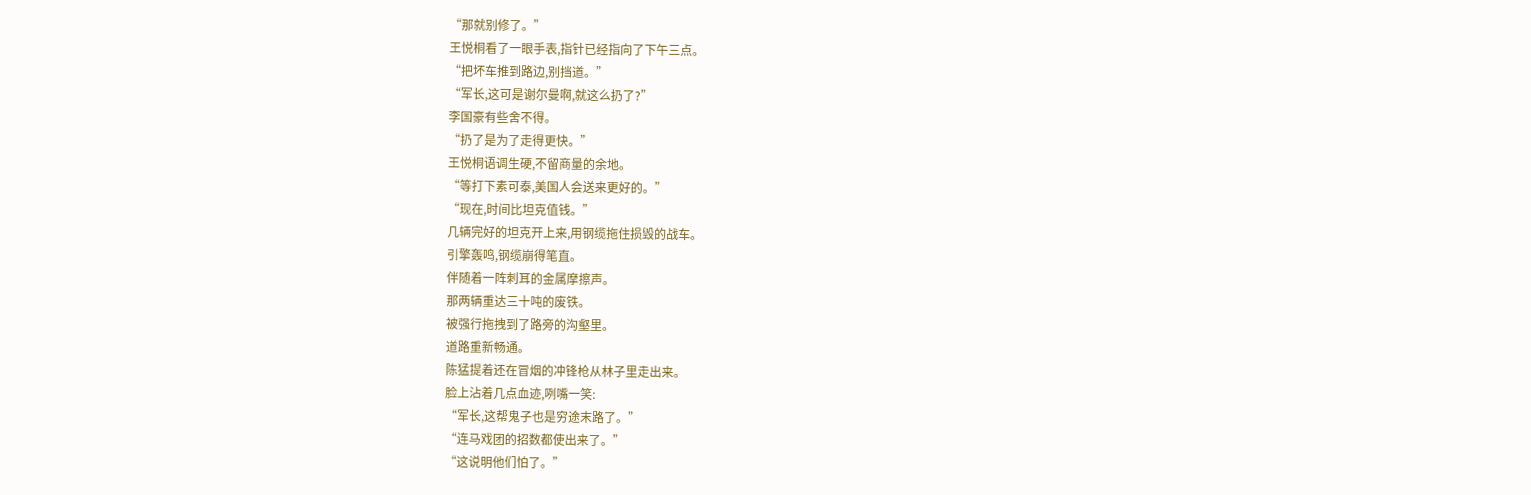“那就别修了。”
王悦桐看了一眼手表,指针已经指向了下午三点。
“把坏车推到路边,别挡道。”
“军长,这可是谢尔曼啊,就这么扔了?”
李国豪有些舍不得。
“扔了是为了走得更快。”
王悦桐语调生硬,不留商量的余地。
“等打下素可泰,美国人会送来更好的。”
“现在,时间比坦克值钱。”
几辆完好的坦克开上来,用钢缆拖住损毁的战车。
引擎轰鸣,钢缆崩得笔直。
伴随着一阵刺耳的金属摩擦声。
那两辆重达三十吨的废铁。
被强行拖拽到了路旁的沟壑里。
道路重新畅通。
陈猛提着还在冒烟的冲锋枪从林子里走出来。
脸上沾着几点血迹,咧嘴一笑:
“军长,这帮鬼子也是穷途末路了。”
“连马戏团的招数都使出来了。”
“这说明他们怕了。”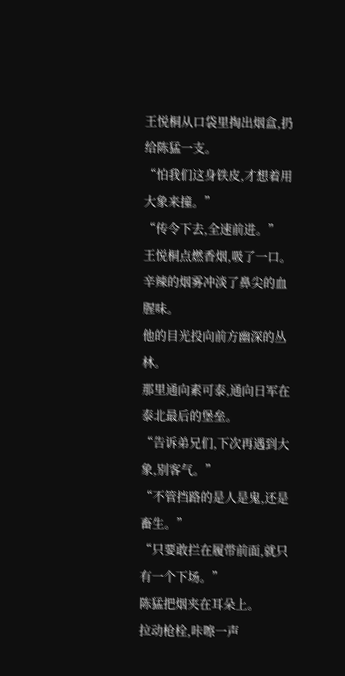王悦桐从口袋里掏出烟盒,扔给陈猛一支。
“怕我们这身铁皮,才想着用大象来撞。”
“传令下去,全速前进。”
王悦桐点燃香烟,吸了一口。
辛辣的烟雾冲淡了鼻尖的血腥味。
他的目光投向前方幽深的丛林。
那里通向素可泰,通向日军在泰北最后的堡垒。
“告诉弟兄们,下次再遇到大象,别客气。”
“不管挡路的是人是鬼,还是畜生。”
“只要敢拦在履带前面,就只有一个下场。”
陈猛把烟夹在耳朵上。
拉动枪栓,咔嚓一声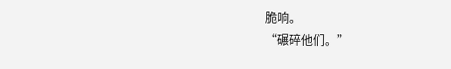脆响。
“碾碎他们。”